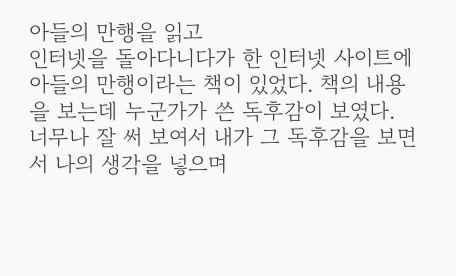아들의 만행을 읽고
인터넷을 돌아다니다가 한 인터넷 사이트에 아들의 만행이라는 책이 있었다. 책의 내용을 보는데 누군가가 쓴 독후감이 보였다. 너무나 잘 써 보여서 내가 그 독후감을 보면서 나의 생각을 넣으며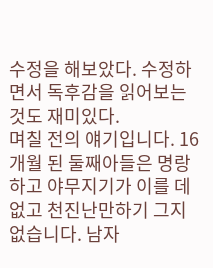수정을 해보았다. 수정하면서 독후감을 읽어보는것도 재미있다.
며칠 전의 얘기입니다. 16개월 된 둘째아들은 명랑하고 야무지기가 이를 데 없고 천진난만하기 그지없습니다. 남자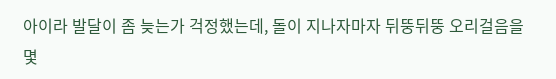아이라 발달이 좀 늦는가 걱정했는데, 돌이 지나자마자 뒤뚱뒤뚱 오리걸음을 몇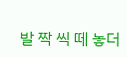발 짝 씩 떼 놓더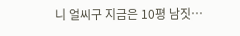니 얼씨구 지금은 10평 남짓…